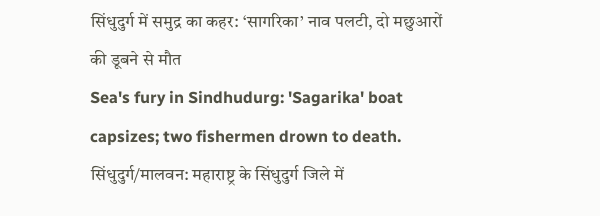सिंधुदुर्ग में समुद्र का कहर: ‘सागरिका’ नाव पलटी, दो मछुआरों की डूबने से मौत
Sea's fury in Sindhudurg: 'Sagarika' boat capsizes; two fishermen drown to death.
सिंधुदुर्ग/मालवन: महाराष्ट्र के सिंधुदुर्ग जिले में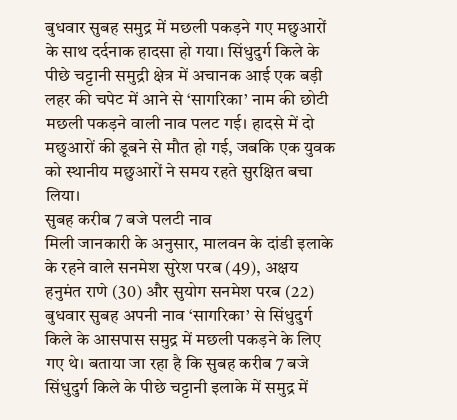बुधवार सुबह समुद्र में मछली पकड़ने गए मछुआरों के साथ दर्दनाक हादसा हो गया। सिंधुदुर्ग किले के पीछे चट्टानी समुद्री क्षेत्र में अचानक आई एक बड़ी लहर की चपेट में आने से ‘सागरिका’ नाम की छोटी मछली पकड़ने वाली नाव पलट गई। हादसे में दो मछुआरों की डूबने से मौत हो गई, जबकि एक युवक को स्थानीय मछुआरों ने समय रहते सुरक्षित बचा लिया।
सुबह करीब 7 बजे पलटी नाव
मिली जानकारी के अनुसार, मालवन के दांडी इलाके के रहने वाले सनमेश सुरेश परब (49), अक्षय हनुमंत राणे (30) और सुयोग सनमेश परब (22) बुधवार सुबह अपनी नाव ‘सागरिका’ से सिंधुदुर्ग किले के आसपास समुद्र में मछली पकड़ने के लिए गए थे। बताया जा रहा है कि सुबह करीब 7 बजे सिंधुदुर्ग किले के पीछे चट्टानी इलाके में समुद्र में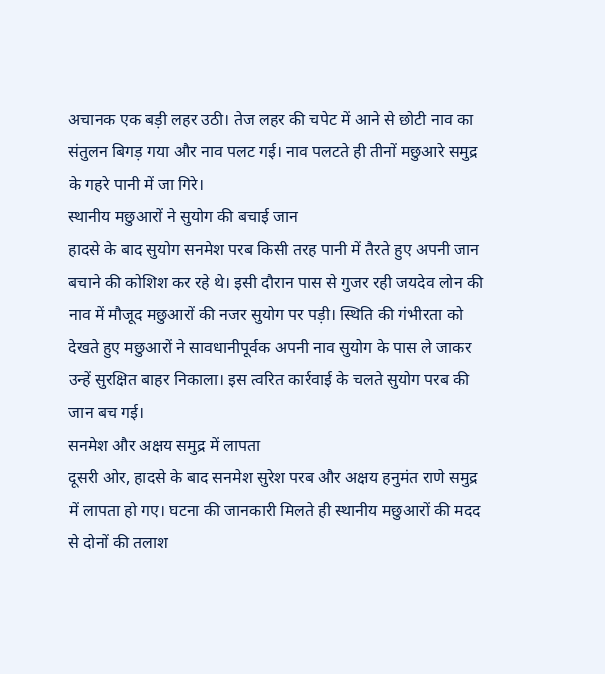अचानक एक बड़ी लहर उठी। तेज लहर की चपेट में आने से छोटी नाव का संतुलन बिगड़ गया और नाव पलट गई। नाव पलटते ही तीनों मछुआरे समुद्र के गहरे पानी में जा गिरे।
स्थानीय मछुआरों ने सुयोग की बचाई जान
हादसे के बाद सुयोग सनमेश परब किसी तरह पानी में तैरते हुए अपनी जान बचाने की कोशिश कर रहे थे। इसी दौरान पास से गुजर रही जयदेव लोन की नाव में मौजूद मछुआरों की नजर सुयोग पर पड़ी। स्थिति की गंभीरता को देखते हुए मछुआरों ने सावधानीपूर्वक अपनी नाव सुयोग के पास ले जाकर उन्हें सुरक्षित बाहर निकाला। इस त्वरित कार्रवाई के चलते सुयोग परब की जान बच गई।
सनमेश और अक्षय समुद्र में लापता
दूसरी ओर, हादसे के बाद सनमेश सुरेश परब और अक्षय हनुमंत राणे समुद्र में लापता हो गए। घटना की जानकारी मिलते ही स्थानीय मछुआरों की मदद से दोनों की तलाश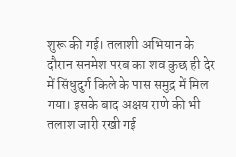शुरू की गई। तलाशी अभियान के दौरान सनमेश परब का शव कुछ ही देर में सिंधुदुर्ग किले के पास समुद्र में मिल गया। इसके बाद अक्षय राणे की भी तलाश जारी रखी गई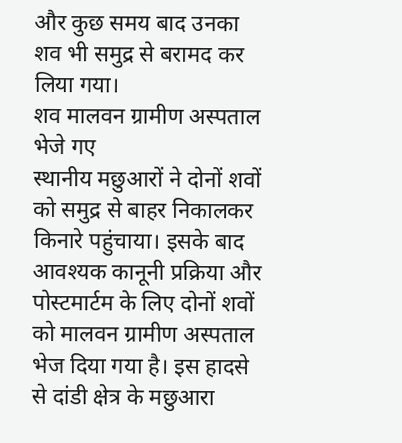और कुछ समय बाद उनका शव भी समुद्र से बरामद कर लिया गया।
शव मालवन ग्रामीण अस्पताल भेजे गए
स्थानीय मछुआरों ने दोनों शवों को समुद्र से बाहर निकालकर किनारे पहुंचाया। इसके बाद आवश्यक कानूनी प्रक्रिया और पोस्टमार्टम के लिए दोनों शवों को मालवन ग्रामीण अस्पताल भेज दिया गया है। इस हादसे से दांडी क्षेत्र के मछुआरा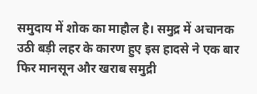समुदाय में शोक का माहौल है। समुद्र में अचानक उठी बड़ी लहर के कारण हुए इस हादसे ने एक बार फिर मानसून और खराब समुद्री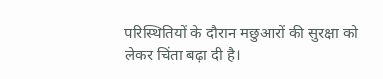परिस्थितियों के दौरान मछुआरों की सुरक्षा को लेकर चिंता बढ़ा दी है।